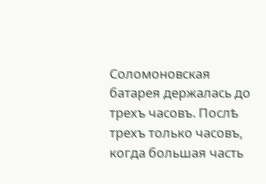Соломоновская батарея держалась до трехъ часовъ. Послѣ трехъ только часовъ, когда большая часть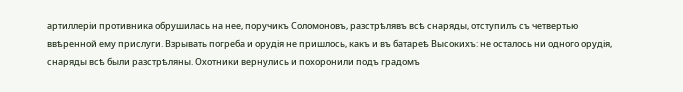артиллеріи противника обрушилась на нее, поручикъ Соломоновъ, разстрѣлявъ всѣ снаряды, отступилъ съ четвертью ввѣренной ему прислуги. Взрывать погреба и орудія не пришлось, какъ и въ батареѣ Высокихъ: не осталось ни одного орудія, снаряды всѣ были разстрѣляны. Охотники вернулись и похоронили подъ градомъ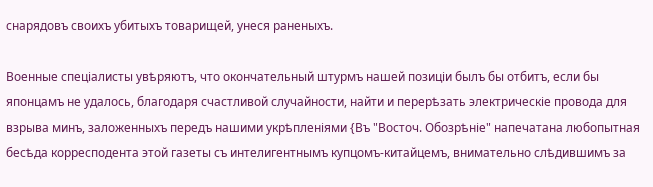снарядовъ своихъ убитыхъ товарищей, унеся раненыхъ.

Военные спеціалисты увѣряютъ, что окончательный штурмъ нашей позиціи былъ бы отбитъ, если бы японцамъ не удалось, благодаря счастливой случайности, найти и перерѣзать электрическіе провода для взрыва минъ, заложенныхъ передъ нашими укрѣпленіями {Въ "Восточ. Обозрѣніе" напечатана любопытная бесѣда корресподента этой газеты съ интелигентнымъ купцомъ-китайцемъ, внимательно слѣдившимъ за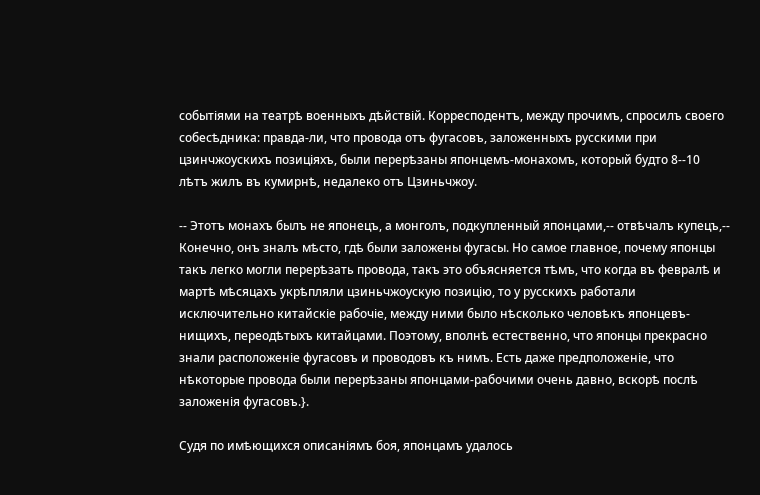событіями на театрѣ военныхъ дѣйствій. Корресподентъ, между прочимъ, спросилъ своего собесѣдника: правда-ли, что провода отъ фугасовъ, заложенныхъ русскими при цзинчжоускихъ позиціяхъ, были перерѣзаны японцемъ-монахомъ, который будто 8--10 лѣтъ жилъ въ кумирнѣ, недалеко отъ Цзиньчжоу.

-- Этотъ монахъ былъ не японецъ, а монголъ, подкупленный японцами,-- отвѣчалъ купецъ,-- Конечно, онъ зналъ мѣсто, гдѣ были заложены фугасы. Но самое главное, почему японцы такъ легко могли перерѣзать провода, такъ это объясняется тѣмъ, что когда въ февралѣ и мартѣ мѣсяцахъ укрѣпляли цзиньчжоускую позицію, то у русскихъ работали исключительно китайскіе рабочіе, между ними было нѣсколько человѣкъ японцевъ-нищихъ, переодѣтыхъ китайцами. Поэтому, вполнѣ естественно, что японцы прекрасно знали расположеніе фугасовъ и проводовъ къ нимъ. Есть даже предположеніе, что нѣкоторые провода были перерѣзаны японцами-рабочими очень давно, вскорѣ послѣ заложенія фугасовъ.}.

Судя по имѣющихся описаніямъ боя, японцамъ удалось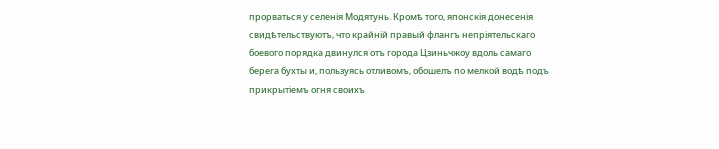прорваться у селенія Модятунь. Кромѣ того, японскія донесенія свидѣтельствуютъ, что крайній правый флангъ непріятельскаго боевого порядка двинулся отъ города Цзиньчжоу вдоль самаго берега бухты и, пользуясь отливомъ, обошелъ по мелкой водѣ подъ прикрытіемъ огня своихъ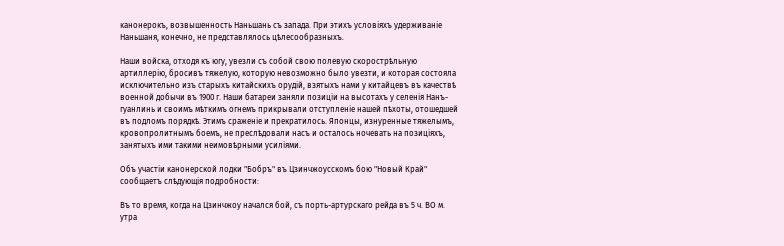канонерокъ, возвышенность Наньшань съ запада. При этихъ условіяхъ удерживаніе Наньшаня, конечно, не представлялось цѣлесообразныхъ.

Наши войска, отходя къ югу, увезли съ собой свою полевую скорострѣльную артиллерію, бросивъ тяжелую, которую невозможно было увезти, и которая состояла исключительно изъ старыхъ китайскихъ орудій, взятыхъ нами у китайцевъ въ качествѣ военной добычи въ 1900 г. Наши батареи заняли позиціи на высотахъ у селенія Нанъ-гуанлинь и своимъ мѣткимъ огнемъ прикрывали отступленіе нашей пѣхоты, отошедшей въ подломъ порядкѣ. Этимъ сраженіе и прекратилось. Японцы, изнуренные тяжелымъ, кровопролитнымъ боемъ, не преслѣдовали насъ и осталось ночевать на позиціяхъ, занятыхъ ими такими неимовѣрными усиліями.

Объ участіи канонерской лодки "Бобръ" въ Цзинчжоусскомъ бою "Новый Край" сообщаетъ слѣдующія подробности:

Въ то время, когда на Цзинчжоу начался бой, съ порть-артурскаго рейда въ 5 ч. ВО м. утра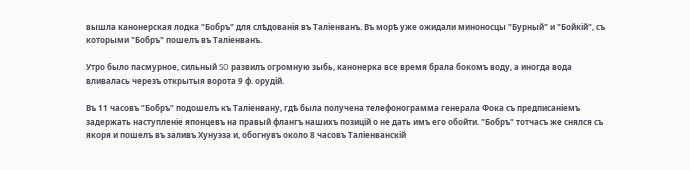вышла канонерская лодка "Бобръ" для слѣдованія въ Таліенванъ. Въ морѣ уже ожидали миноносцы "Бурный" и "Бойкій", съ которыми "Бобръ" пошелъ въ Таліенванъ.

Утро было пасмурное, сильный SO развилъ огромную зыбь, канонерка все время брала бокомъ воду, а иногда вода вливалась черезъ открытыя ворота 9 ф. орудій.

Въ 11 часовъ "Бобръ" подошелъ къ Таліенвану, гдѣ была получена телефонограмма генерала Фока съ предписаніемъ задержать наступленіе японцевъ на правый флангъ нашихъ позицій о не дать имъ его обойти. "Бобръ" тотчасъ же снялся съ якоря и пошелъ въ заливъ Хунуэза и, обогнувъ около 8 часовъ Таліенванскій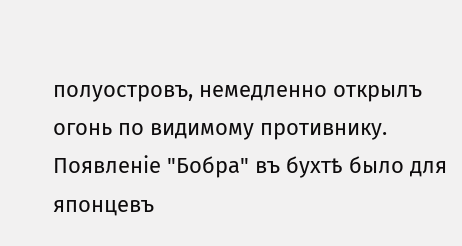полуостровъ, немедленно открылъ огонь по видимому противнику. Появленіе "Бобра" въ бухтѣ было для японцевъ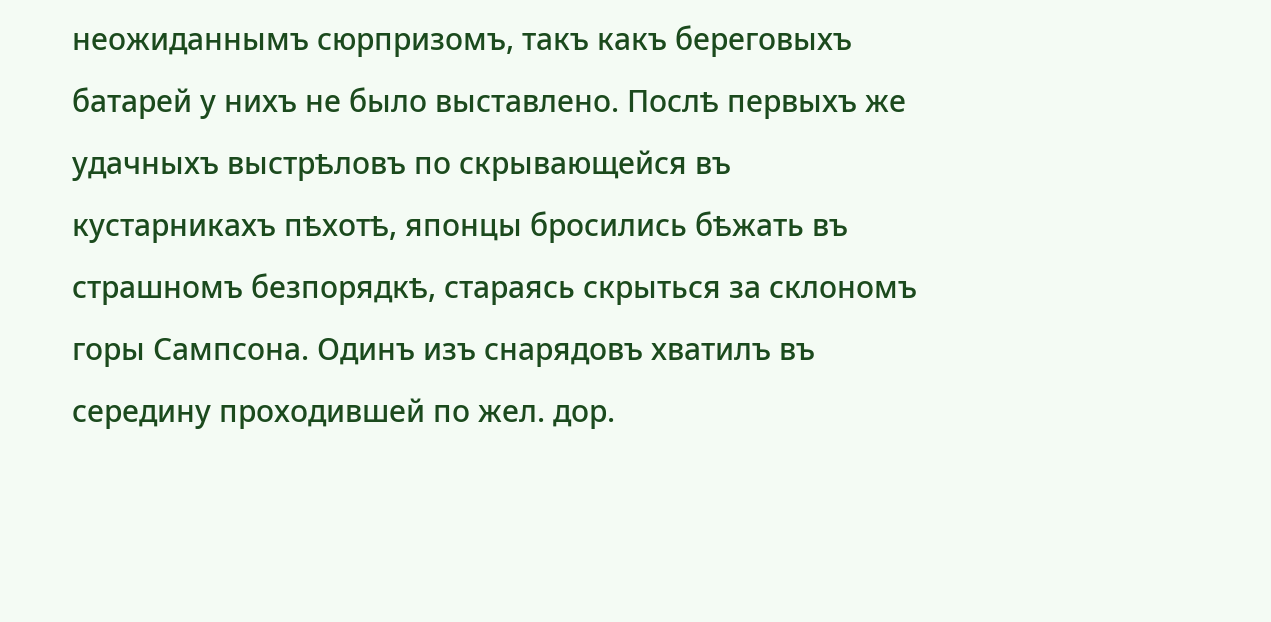неожиданнымъ сюрпризомъ, такъ какъ береговыхъ батарей у нихъ не было выставлено. Послѣ первыхъ же удачныхъ выстрѣловъ по скрывающейся въ кустарникахъ пѣхотѣ, японцы бросились бѣжать въ страшномъ безпорядкѣ, стараясь скрыться за склономъ горы Сампсона. Одинъ изъ снарядовъ хватилъ въ середину проходившей по жел. дор.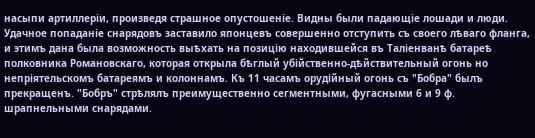насыпи артиллеріи, произведя страшное опустошеніе. Видны были падающіе лошади и люди. Удачное попаданіе снарядовъ заставило японцевъ совершенно отступить съ своего лѣваго фланга, и этимъ дана была возможность выѣхать на позицію находившейся въ Таліенванѣ батареѣ полковника Романовскаго, которая открыла бѣглый убійственно-дѣйствительный огонь но непріятельскомъ батареямъ и колоннамъ. Къ 11 часамъ орудійный огонь съ "Бобра" былъ прекращенъ. "Бобръ" стрѣлялъ преимущественно сегментными, фугасными 6 и 9 ф. шрапнельными снарядами.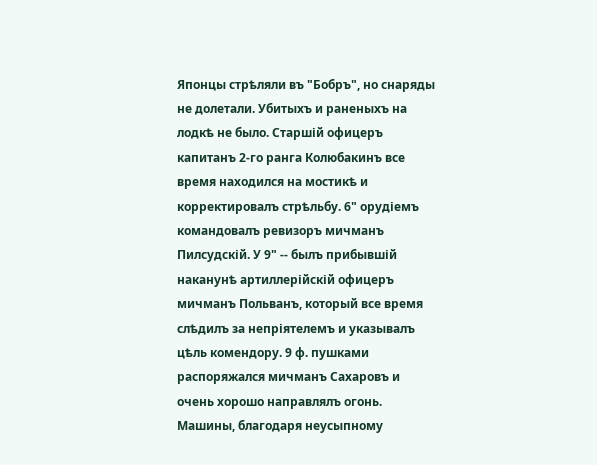Японцы стрѣляли въ "Бобръ", но снаряды не долетали. Убитыхъ и раненыхъ на лодкѣ не было. Старшій офицеръ капитанъ 2-го ранга Колюбакинъ все время находился на мостикѣ и корректировалъ стрѣльбу. 6" орудіемъ командовалъ ревизоръ мичманъ Пилсудскій. У 9" -- былъ прибывшій наканунѣ артиллерійскій офицеръ мичманъ Польванъ, который все время слѣдилъ за непріятелемъ и указывалъ цѣль комендору. 9 ф. пушками распоряжался мичманъ Сахаровъ и очень хорошо направлялъ огонь. Машины, благодаря неусыпному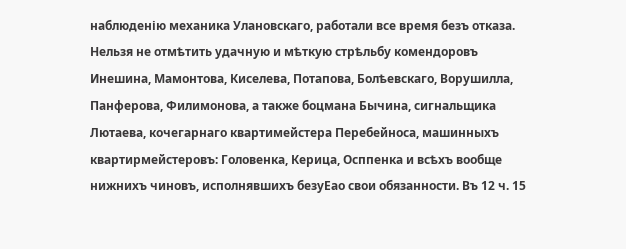наблюденію механика Улановскаго, работали все время безъ отказа. Нельзя не отмѣтить удачную и мѣткую стрѣльбу комендоровъ Инешина, Мамонтова, Киселева, Потапова, Болѣевскаго, Ворушилла, Панферова, Филимонова, а также боцмана Бычина, сигнальщика Лютаева, кочегарнаго квартимейстера Перебейноса, машинныхъ квартирмейстеровъ: Головенка, Керица, Осппенка и всѣхъ вообще нижнихъ чиновъ, исполнявшихъ безуЕао свои обязанности. Въ 12 ч. 15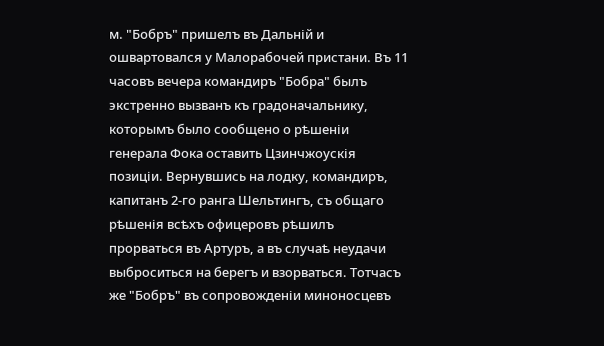м. "Бобръ" пришелъ въ Дальній и ошвартовался у Малорабочей пристани. Въ 11 часовъ вечера командиръ "Бобра" былъ экстренно вызванъ къ градоначальнику, которымъ было сообщено о рѣшеніи генерала Фока оставить Цзинчжоускія позиціи. Вернувшись на лодку, командиръ, капитанъ 2-го ранга Шельтингъ, съ общаго рѣшенія всѣхъ офицеровъ рѣшилъ прорваться въ Артуръ, а въ случаѣ неудачи выброситься на берегъ и взорваться. Тотчасъ же "Бобръ" въ сопровожденіи миноносцевъ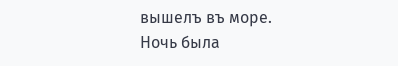вышелъ въ море. Ночь была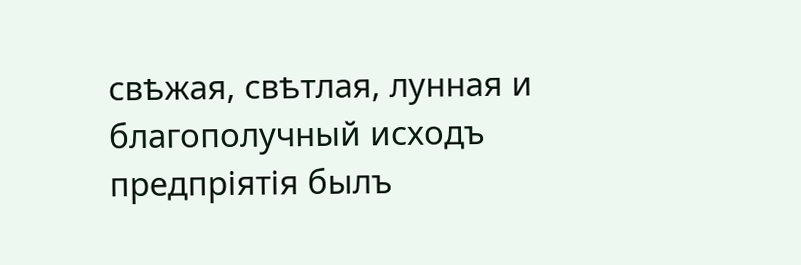свѣжая, свѣтлая, лунная и благополучный исходъ предпріятія былъ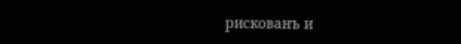рискованъ и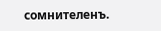сомнителенъ.